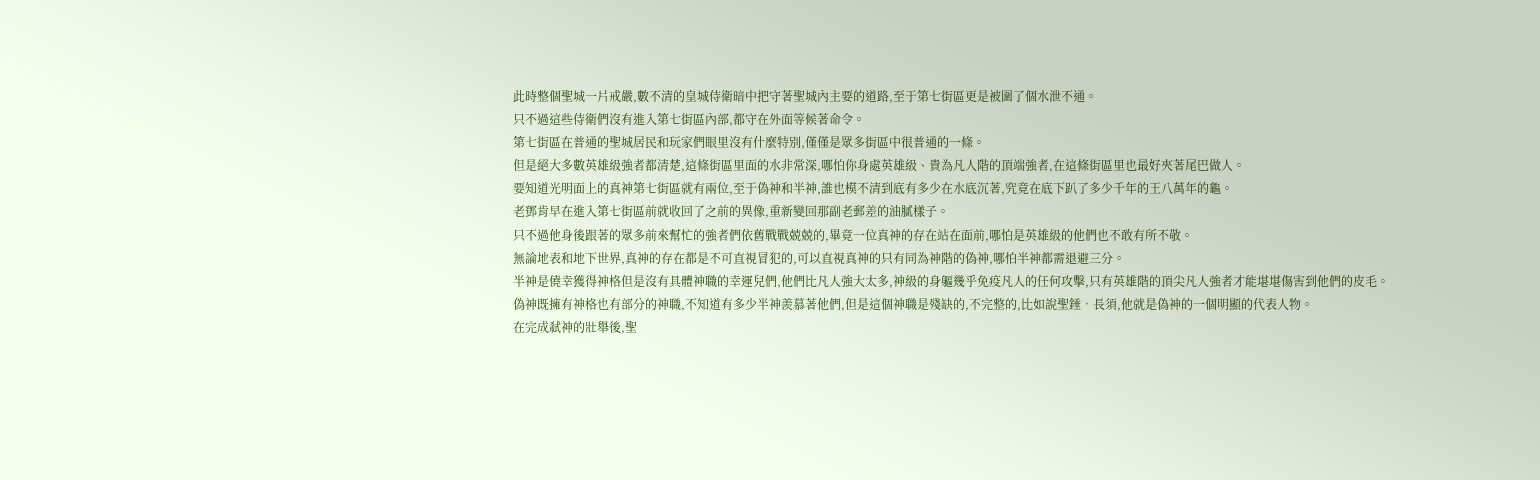此時整個聖城一片戒嚴,數不清的皇城侍衛暗中把守著聖城內主要的道路,至于第七街區更是被圍了個水泄不通。
只不過這些侍衛們沒有進入第七街區內部,都守在外面等候著命令。
第七街區在普通的聖城居民和玩家們眼里沒有什麼特別,僅僅是眾多街區中很普通的一條。
但是絕大多數英雄級強者都清楚,這條街區里面的水非常深,哪怕你身處英雄級、貴為凡人階的頂端強者,在這條街區里也最好夾著尾巴做人。
要知道光明面上的真神第七街區就有兩位,至于偽神和半神,誰也模不清到底有多少在水底沉著,究竟在底下趴了多少千年的王八萬年的龜。
老鄧肯早在進入第七街區前就收回了之前的異像,重新變回那副老郵差的油膩樣子。
只不過他身後跟著的眾多前來幫忙的強者們依舊戰戰兢兢的,畢竟一位真神的存在站在面前,哪怕是英雄級的他們也不敢有所不敬。
無論地表和地下世界,真神的存在都是不可直視冒犯的,可以直視真神的只有同為神階的偽神,哪怕半神都需退避三分。
半神是僥幸獲得神格但是沒有具體神職的幸運兒們,他們比凡人強大太多,神級的身軀幾乎免疫凡人的任何攻擊,只有英雄階的頂尖凡人強者才能堪堪傷害到他們的皮毛。
偽神既擁有神格也有部分的神職,不知道有多少半神羨慕著他們,但是這個神職是殘缺的,不完整的,比如說聖錘•長須,他就是偽神的一個明顯的代表人物。
在完成弒神的壯舉後,聖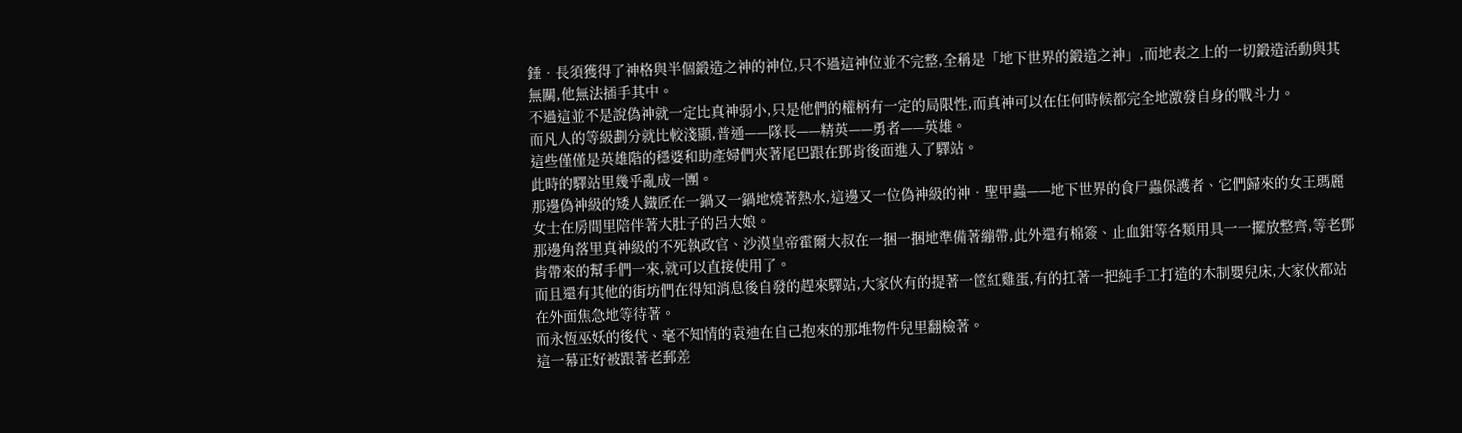錘•長須獲得了神格與半個鍛造之神的神位,只不過這神位並不完整,全稱是「地下世界的鍛造之神」,而地表之上的一切鍛造活動與其無關,他無法插手其中。
不過這並不是說偽神就一定比真神弱小,只是他們的權柄有一定的局限性,而真神可以在任何時候都完全地激發自身的戰斗力。
而凡人的等級劃分就比較淺顯,普通——隊長——精英——勇者——英雄。
這些僅僅是英雄階的穩婆和助產婦們夾著尾巴跟在鄧肯後面進入了驛站。
此時的驛站里幾乎亂成一團。
那邊偽神級的矮人鐵匠在一鍋又一鍋地燒著熱水,這邊又一位偽神級的神•聖甲蟲——地下世界的食尸蟲保護者、它們歸來的女王瑪麗女士在房間里陪伴著大肚子的呂大娘。
那邊角落里真神級的不死執政官、沙漠皇帝霍爾大叔在一捆一捆地準備著繃帶,此外還有棉簽、止血鉗等各類用具一一擺放整齊,等老鄧肯帶來的幫手們一來,就可以直接使用了。
而且還有其他的街坊們在得知消息後自發的趕來驛站,大家伙有的提著一筐紅雞蛋,有的扛著一把純手工打造的木制嬰兒床,大家伙都站在外面焦急地等待著。
而永恆巫妖的後代、毫不知情的袁迪在自己抱來的那堆物件兒里翻檢著。
這一幕正好被跟著老郵差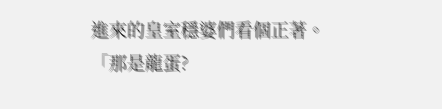進來的皇室穩婆們看個正著。
「那是龍蛋?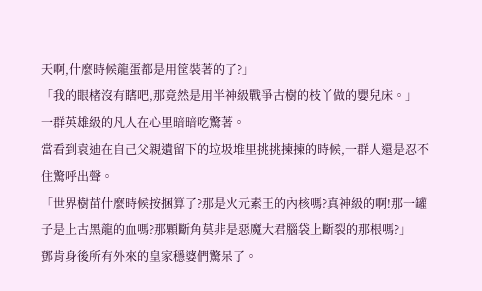天啊,什麼時候龍蛋都是用筐裝著的了?」
「我的眼楮沒有瞎吧,那竟然是用半神級戰爭古樹的枝丫做的嬰兒床。」
一群英雄級的凡人在心里暗暗吃驚著。
當看到袁迪在自己父親遺留下的垃圾堆里挑挑揀揀的時候,一群人還是忍不住驚呼出聲。
「世界樹苗什麼時候按捆算了?那是火元素王的內核嗎?真神級的啊!那一罐子是上古黑龍的血嗎?那顆斷角莫非是惡魔大君腦袋上斷裂的那根嗎?」
鄧肯身後所有外來的皇家穩婆們驚呆了。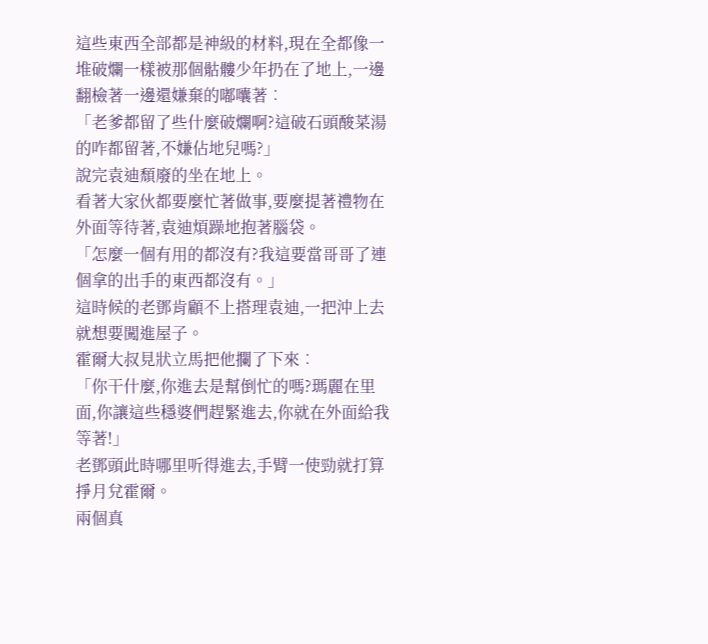這些東西全部都是神級的材料,現在全都像一堆破爛一樣被那個骷髏少年扔在了地上,一邊翻檢著一邊還嫌棄的嘟囔著︰
「老爹都留了些什麼破爛啊?這破石頭酸菜湯的咋都留著,不嫌佔地兒嗎?」
說完袁迪頹廢的坐在地上。
看著大家伙都要麼忙著做事,要麼提著禮物在外面等待著,袁迪煩躁地抱著腦袋。
「怎麼一個有用的都沒有?我這要當哥哥了連個拿的出手的東西都沒有。」
這時候的老鄧肯顧不上搭理袁迪,一把沖上去就想要闖進屋子。
霍爾大叔見狀立馬把他攔了下來︰
「你干什麼,你進去是幫倒忙的嗎?瑪麗在里面,你讓這些穩婆們趕緊進去,你就在外面給我等著!」
老鄧頭此時哪里听得進去,手臂一使勁就打算掙月兌霍爾。
兩個真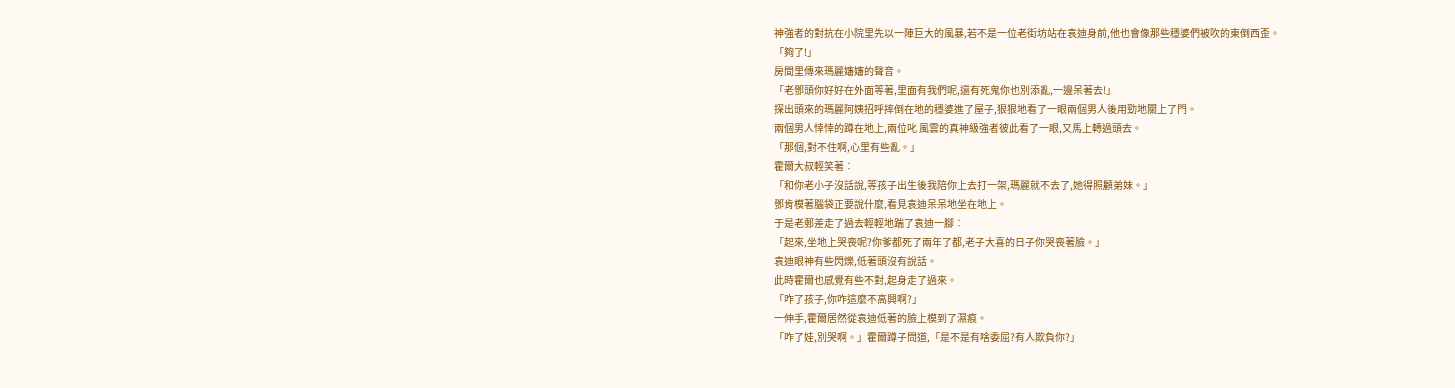神強者的對抗在小院里先以一陣巨大的風暴,若不是一位老街坊站在袁迪身前,他也會像那些穩婆們被吹的東倒西歪。
「夠了!」
房間里傳來瑪麗嬸嬸的聲音。
「老鄧頭你好好在外面等著,里面有我們呢,還有死鬼你也別添亂,一邊呆著去!」
探出頭來的瑪麗阿姨招呼摔倒在地的穩婆進了屋子,狠狠地看了一眼兩個男人後用勁地關上了門。
兩個男人悻悻的蹲在地上,兩位叱 風雲的真神級強者彼此看了一眼,又馬上轉過頭去。
「那個,對不住啊,心里有些亂。」
霍爾大叔輕笑著︰
「和你老小子沒話說,等孩子出生後我陪你上去打一架,瑪麗就不去了,她得照顧弟妹。」
鄧肯模著腦袋正要說什麼,看見袁迪呆呆地坐在地上。
于是老郵差走了過去輕輕地踹了袁迪一腳︰
「起來,坐地上哭喪呢?你爹都死了兩年了都,老子大喜的日子你哭喪著臉。」
袁迪眼神有些閃爍,低著頭沒有說話。
此時霍爾也感覺有些不對,起身走了過來。
「咋了孩子,你咋這麼不高興啊?」
一伸手,霍爾居然從袁迪低著的臉上模到了濕痕。
「咋了娃,別哭啊。」霍爾蹲子問道,「是不是有啥委屈?有人欺負你?」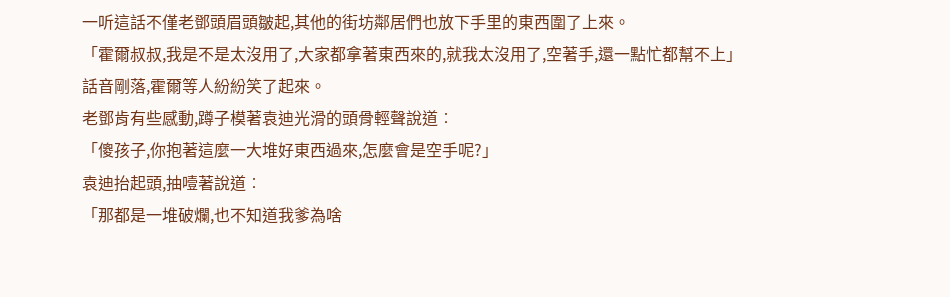一听這話不僅老鄧頭眉頭皺起,其他的街坊鄰居們也放下手里的東西圍了上來。
「霍爾叔叔,我是不是太沒用了,大家都拿著東西來的,就我太沒用了,空著手,還一點忙都幫不上」
話音剛落,霍爾等人紛紛笑了起來。
老鄧肯有些感動,蹲子模著袁迪光滑的頭骨輕聲說道︰
「傻孩子,你抱著這麼一大堆好東西過來,怎麼會是空手呢?」
袁迪抬起頭,抽噎著說道︰
「那都是一堆破爛,也不知道我爹為啥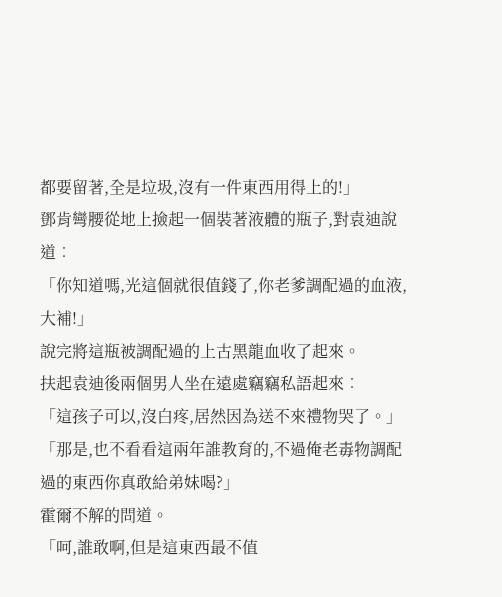都要留著,全是垃圾,沒有一件東西用得上的!」
鄧肯彎腰從地上撿起一個裝著液體的瓶子,對袁迪說道︰
「你知道嗎,光這個就很值錢了,你老爹調配過的血液,大補!」
說完將這瓶被調配過的上古黑龍血收了起來。
扶起袁迪後兩個男人坐在遠處竊竊私語起來︰
「這孩子可以,沒白疼,居然因為送不來禮物哭了。」
「那是,也不看看這兩年誰教育的,不過俺老毒物調配過的東西你真敢給弟妹喝?」
霍爾不解的問道。
「呵,誰敢啊,但是這東西最不值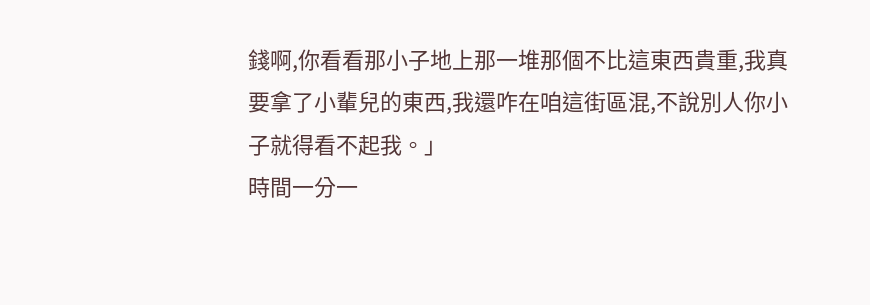錢啊,你看看那小子地上那一堆那個不比這東西貴重,我真要拿了小輩兒的東西,我還咋在咱這街區混,不說別人你小子就得看不起我。」
時間一分一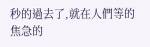秒的過去了,就在人們等的焦急的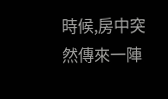時候,房中突然傳來一陣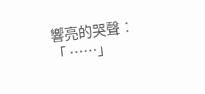響亮的哭聲︰
「 ……」